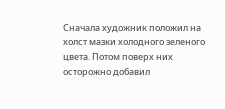Сначала художник положил на холст мазки холодного зеленого цвета. Потом поверх них осторожно добавил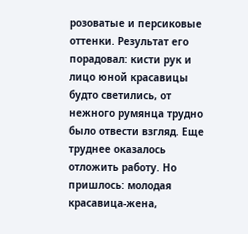розоватые и персиковые оттенки. Результат его порадовал: кисти рук и лицо юной красавицы будто светились, от нежного румянца трудно было отвести взгляд. Еще труднее оказалось отложить работу. Но пришлось: молодая красавица-жена,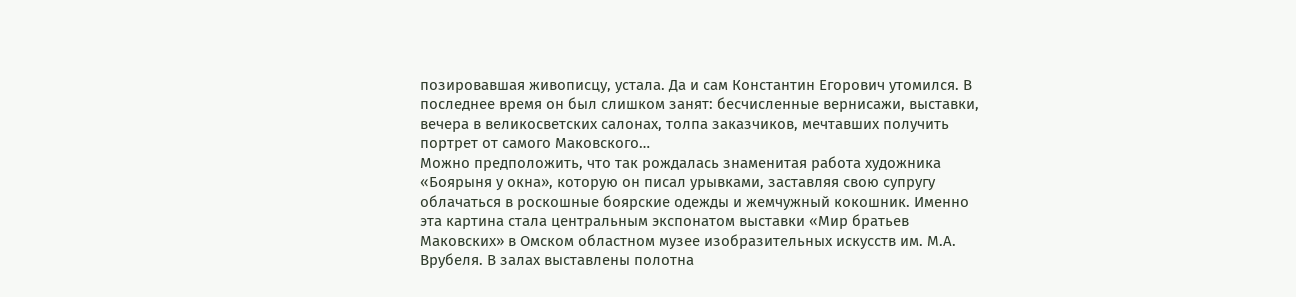позировавшая живописцу, устала. Да и сам Константин Егорович утомился. В последнее время он был слишком занят: бесчисленные вернисажи, выставки, вечера в великосветских салонах, толпа заказчиков, мечтавших получить портрет от самого Маковского…
Можно предположить, что так рождалась знаменитая работа художника «Боярыня у окна», которую он писал урывками, заставляя свою супругу облачаться в роскошные боярские одежды и жемчужный кокошник. Именно эта картина стала центральным экспонатом выставки «Мир братьев Маковских» в Омском областном музее изобразительных искусств им. М.А. Врубеля. В залах выставлены полотна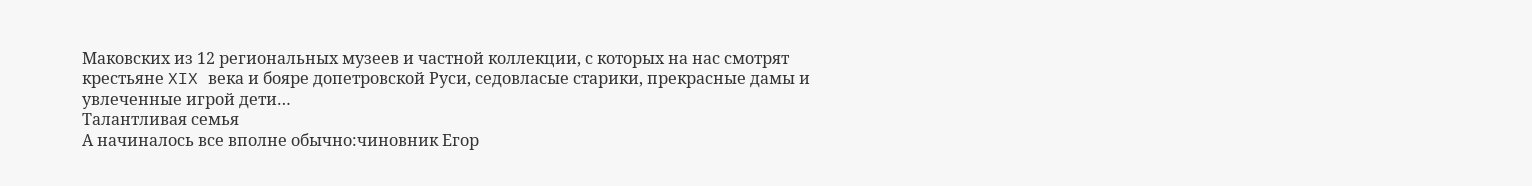Маковских из 12 региональных музеев и частной коллекции, с которых на нас смотрят крестьяне XIX века и бояре допетровской Руси, седовласые старики, прекрасные дамы и увлеченные игрой дети…
Талантливая семья
А начиналось все вполне обычно:чиновник Егор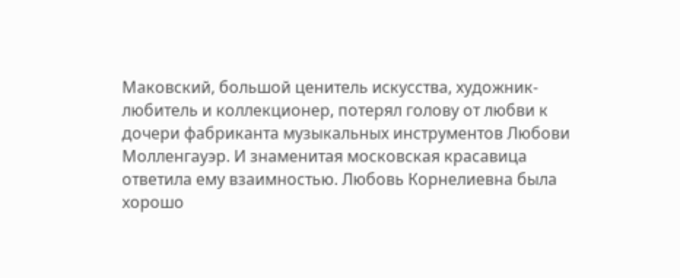Маковский, большой ценитель искусства, художник-любитель и коллекционер, потерял голову от любви к дочери фабриканта музыкальных инструментов Любови Молленгауэр. И знаменитая московская красавица ответила ему взаимностью. Любовь Корнелиевна была хорошо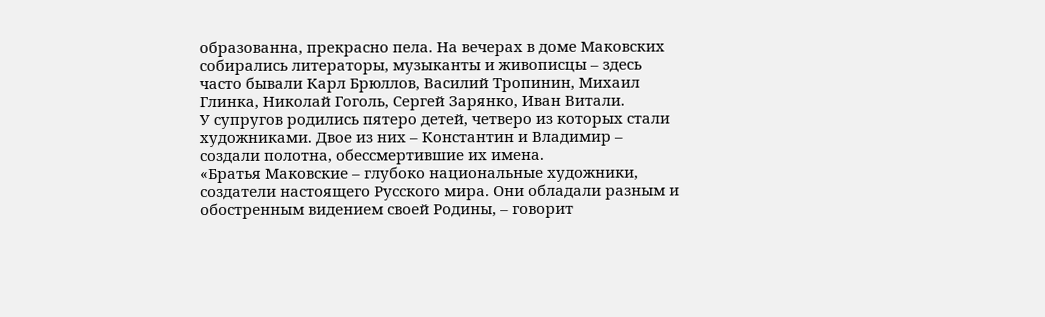образованна, прекрасно пела. На вечерах в доме Маковских собирались литераторы, музыканты и живописцы – здесь часто бывали Карл Брюллов, Василий Тропинин, Михаил Глинка, Николай Гоголь, Сергей Зарянко, Иван Витали.
У супругов родились пятеро детей, четверо из которых стали художниками. Двое из них – Константин и Владимир – создали полотна, обессмертившие их имена.
«Братья Маковские – глубоко национальные художники, создатели настоящего Русского мира. Они обладали разным и обостренным видением своей Родины, – говорит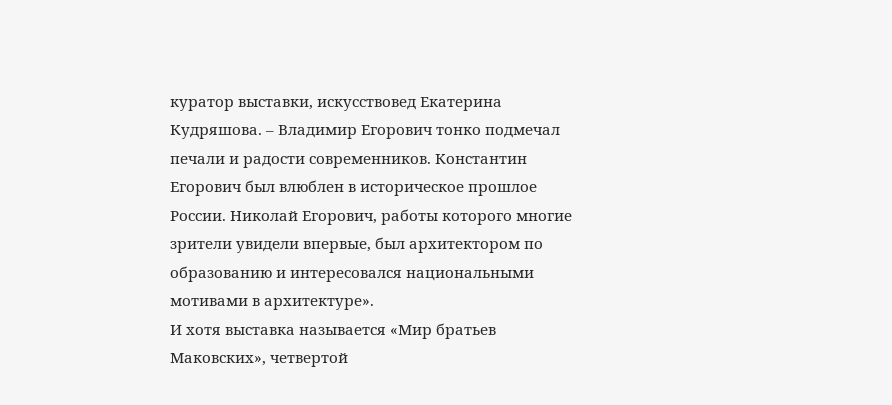куратор выставки, искусствовед Екатерина Кудряшова. – Владимир Егорович тонко подмечал печали и радости современников. Константин Егорович был влюблен в историческое прошлое России. Николай Егорович, работы которого многие зрители увидели впервые, был архитектором по образованию и интересовался национальными мотивами в архитектуре».
И хотя выставка называется «Мир братьев Маковских», четвертой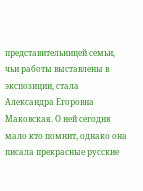представительницей семьи, чьи работы выставлены в экспозиции, стала Александра Егоровна Маковская. О ней сегодня мало кто помнит, однако она писала прекрасные русские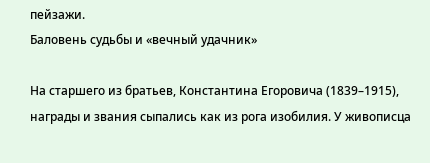пейзажи.
Баловень судьбы и «вечный удачник»

На старшего из братьев, Константина Егоровича (1839–1915), награды и звания сыпались как из рога изобилия. У живописца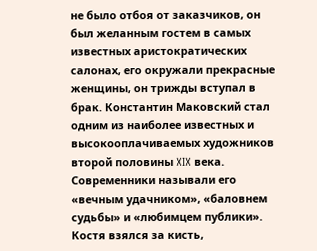не было отбоя от заказчиков, он был желанным гостем в самых известных аристократических салонах, его окружали прекрасные женщины, он трижды вступал в брак. Константин Маковский стал одним из наиболее известных и высокооплачиваемых художников второй половины XIX века. Современники называли его «вечным удачником», «баловнем судьбы» и «любимцем публики».
Костя взялся за кисть,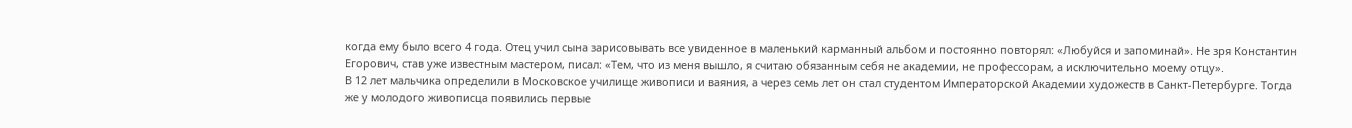когда ему было всего 4 года. Отец учил сына зарисовывать все увиденное в маленький карманный альбом и постоянно повторял: «Любуйся и запоминай». Не зря Константин Егорович, став уже известным мастером, писал: «Тем, что из меня вышло, я считаю обязанным себя не академии, не профессорам, а исключительно моему отцу».
В 12 лет мальчика определили в Московское училище живописи и ваяния, а через семь лет он стал студентом Императорской Академии художеств в Санкт-Петербурге. Тогда же у молодого живописца появились первые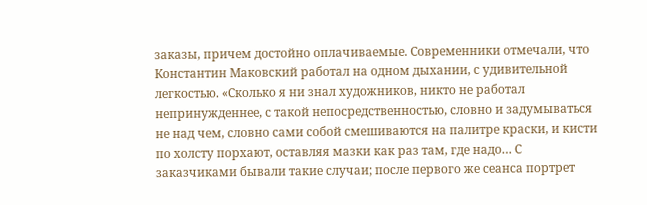заказы, причем достойно оплачиваемые. Современники отмечали, что Константин Маковский работал на одном дыхании, с удивительной легкостью. «Сколько я ни знал художников, никто не работал непринужденнее, с такой непосредственностью, словно и задумываться не над чем, словно сами собой смешиваются на палитре краски, и кисти по холсту порхают, оставляя мазки как раз там, где надо… С заказчиками бывали такие случаи; после первого же сеанса портрет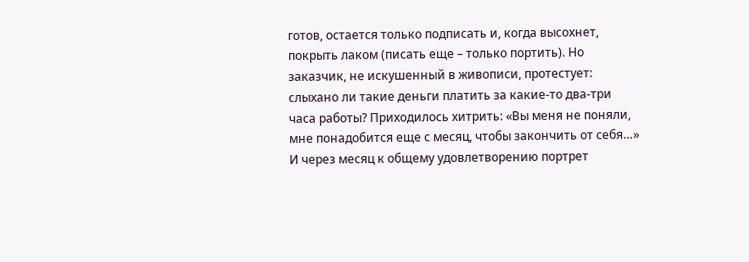готов, остается только подписать и, когда высохнет, покрыть лаком (писать еще – только портить). Но заказчик, не искушенный в живописи, протестует: слыхано ли такие деньги платить за какие-то два-три часа работы? Приходилось хитрить: «Вы меня не поняли, мне понадобится еще с месяц, чтобы закончить от себя…» И через месяц к общему удовлетворению портрет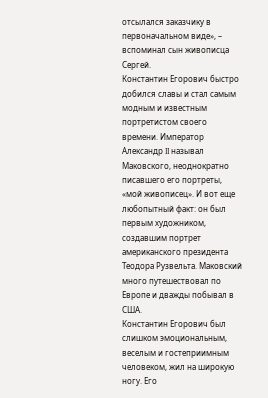отсылался заказчику в первоначальном виде», – вспоминал сын живописца Сергей.
Константин Егорович быстро добился славы и стал самым модным и известным портретистом своего времени. Император Александр II называл Маковского, неоднократно писавшего его портреты, «мой живописец». И вот еще любопытный факт: он был первым художником, создавшим портрет американского президента Теодора Рузвельта. Маковский много путешествовал по Европе и дважды побывал в США.
Константин Егорович был слишком эмоциональным, веселым и гостеприимным человеком, жил на широкую ногу. Его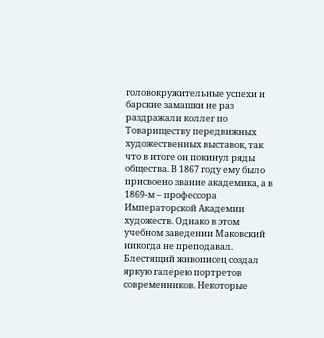головокружительные успехи и барские замашки не раз раздражали коллег по Товариществу передвижных художественных выставок, так что в итоге он покинул ряды общества. В 1867 году ему было присвоено звание академика, а в 1869-м – профессора Императорской Академии художеств. Однако в этом учебном заведении Маковский никогда не преподавал.
Блестящий живописец создал яркую галерею портретов современников. Некоторые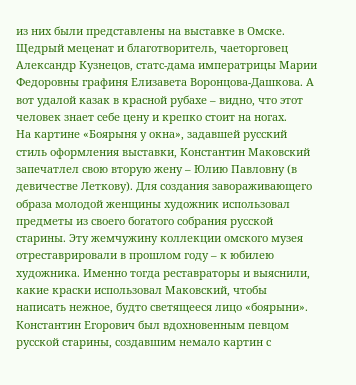из них были представлены на выставке в Омске. Щедрый меценат и благотворитель, чаеторговец Александр Кузнецов, статс-дама императрицы Марии Федоровны графиня Елизавета Воронцова-Дашкова. А вот удалой казак в красной рубахе – видно, что этот человек знает себе цену и крепко стоит на ногах.
На картине «Боярыня у окна», задавшей русский стиль оформления выставки, Константин Маковский запечатлел свою вторую жену – Юлию Павловну (в девичестве Леткову). Для создания завораживающего образа молодой женщины художник использовал предметы из своего богатого собрания русской старины. Эту жемчужину коллекции омского музея отреставрировали в прошлом году – к юбилею художника. Именно тогда реставраторы и выяснили, какие краски использовал Маковский, чтобы написать нежное, будто светящееся лицо «боярыни».
Константин Егорович был вдохновенным певцом русской старины, создавшим немало картин с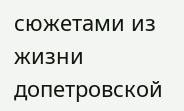сюжетами из жизни допетровской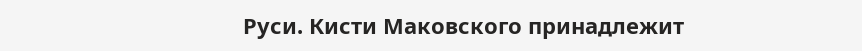Руси. Кисти Маковского принадлежит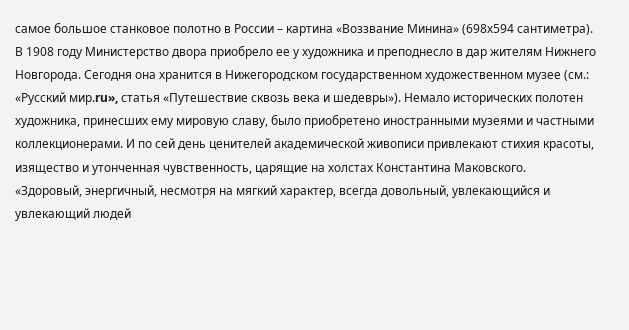самое большое станковое полотно в России – картина «Воззвание Минина» (698х594 сантиметра). В 1908 году Министерство двора приобрело ее у художника и преподнесло в дар жителям Нижнего Новгорода. Сегодня она хранится в Нижегородском государственном художественном музее (см.: «Русский мир.ru», статья «Путешествие сквозь века и шедевры»). Немало исторических полотен художника, принесших ему мировую славу, было приобретено иностранными музеями и частными коллекционерами. И по сей день ценителей академической живописи привлекают стихия красоты, изящество и утонченная чувственность, царящие на холстах Константина Маковского.
«Здоровый, энергичный, несмотря на мягкий характер, всегда довольный, увлекающийся и увлекающий людей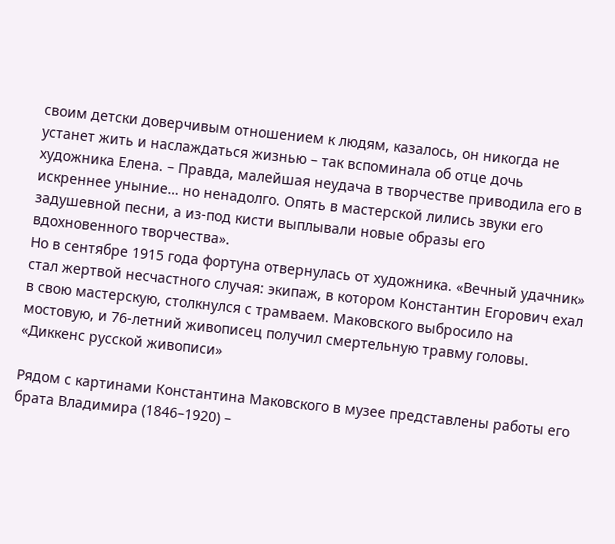своим детски доверчивым отношением к людям, казалось, он никогда не устанет жить и наслаждаться жизнью – так вспоминала об отце дочь художника Елена. – Правда, малейшая неудача в творчестве приводила его в искреннее уныние… но ненадолго. Опять в мастерской лились звуки его задушевной песни, а из-под кисти выплывали новые образы его вдохновенного творчества».
Но в сентябре 1915 года фортуна отвернулась от художника. «Вечный удачник» стал жертвой несчастного случая: экипаж, в котором Константин Егорович ехал в свою мастерскую, столкнулся с трамваем. Маковского выбросило на мостовую, и 76-летний живописец получил смертельную травму головы.
«Диккенс русской живописи»

Рядом с картинами Константина Маковского в музее представлены работы его брата Владимира (1846–1920) –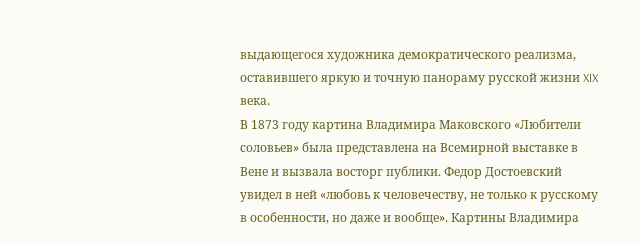выдающегося художника демократического реализма, оставившего яркую и точную панораму русской жизни XIX века.
В 1873 году картина Владимира Маковского «Любители соловьев» была представлена на Всемирной выставке в Вене и вызвала восторг публики. Федор Достоевский увидел в ней «любовь к человечеству, не только к русскому в особенности, но даже и вообще». Картины Владимира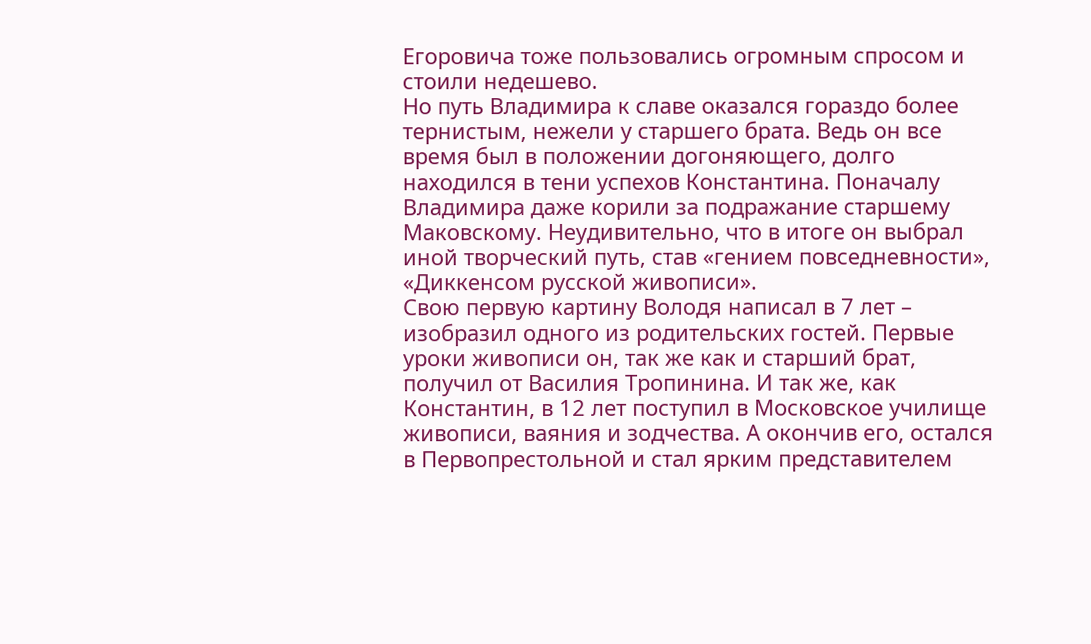Егоровича тоже пользовались огромным спросом и стоили недешево.
Но путь Владимира к славе оказался гораздо более тернистым, нежели у старшего брата. Ведь он все время был в положении догоняющего, долго находился в тени успехов Константина. Поначалу Владимира даже корили за подражание старшему Маковскому. Неудивительно, что в итоге он выбрал иной творческий путь, став «гением повседневности», «Диккенсом русской живописи».
Свою первую картину Володя написал в 7 лет – изобразил одного из родительских гостей. Первые уроки живописи он, так же как и старший брат, получил от Василия Тропинина. И так же, как Константин, в 12 лет поступил в Московское училище живописи, ваяния и зодчества. А окончив его, остался в Первопрестольной и стал ярким представителем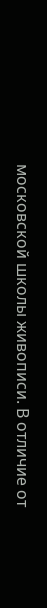московской школы живописи. В отличие от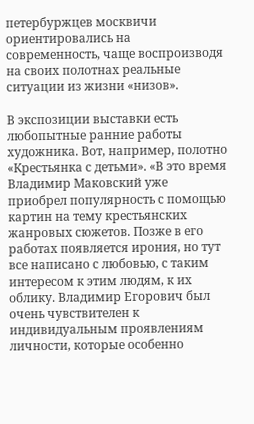петербуржцев москвичи ориентировались на современность, чаще воспроизводя на своих полотнах реальные ситуации из жизни «низов».

В экспозиции выставки есть любопытные ранние работы художника. Вот, например, полотно «Крестьянка с детьми». «В это время Владимир Маковский уже приобрел популярность с помощью картин на тему крестьянских жанровых сюжетов. Позже в его работах появляется ирония, но тут все написано с любовью, с таким интересом к этим людям, к их облику. Владимир Егорович был очень чувствителен к индивидуальным проявлениям личности, которые особенно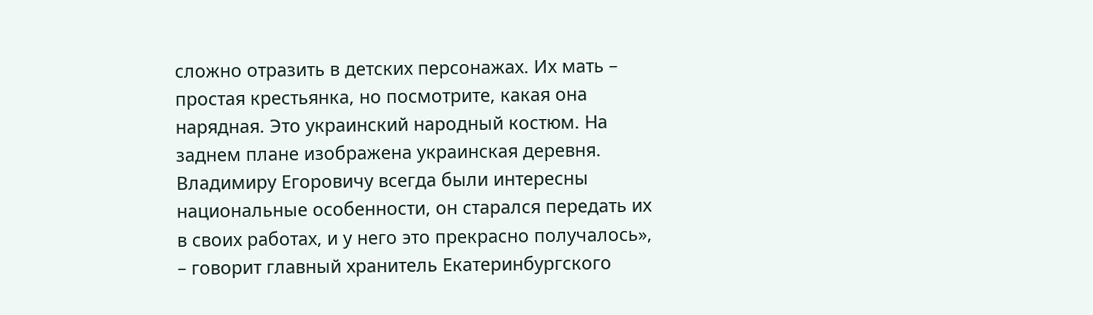сложно отразить в детских персонажах. Их мать – простая крестьянка, но посмотрите, какая она нарядная. Это украинский народный костюм. На заднем плане изображена украинская деревня. Владимиру Егоровичу всегда были интересны национальные особенности, он старался передать их в своих работах, и у него это прекрасно получалось», – говорит главный хранитель Екатеринбургского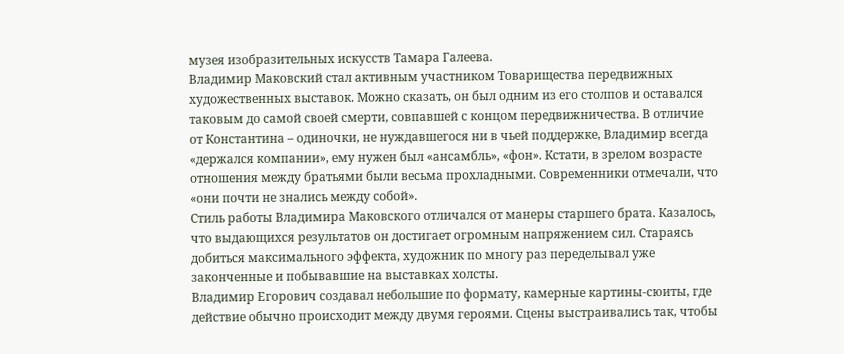музея изобразительных искусств Тамара Галеева.
Владимир Маковский стал активным участником Товарищества передвижных художественных выставок. Можно сказать, он был одним из его столпов и оставался таковым до самой своей смерти, совпавшей с концом передвижничества. В отличие от Константина – одиночки, не нуждавшегося ни в чьей поддержке, Владимир всегда «держался компании», ему нужен был «ансамбль», «фон». Кстати, в зрелом возрасте отношения между братьями были весьма прохладными. Современники отмечали, что «они почти не знались между собой».
Стиль работы Владимира Маковского отличался от манеры старшего брата. Казалось, что выдающихся результатов он достигает огромным напряжением сил. Стараясь добиться максимального эффекта, художник по многу раз переделывал уже законченные и побывавшие на выставках холсты.
Владимир Егорович создавал небольшие по формату, камерные картины-сюиты, где действие обычно происходит между двумя героями. Сцены выстраивались так, чтобы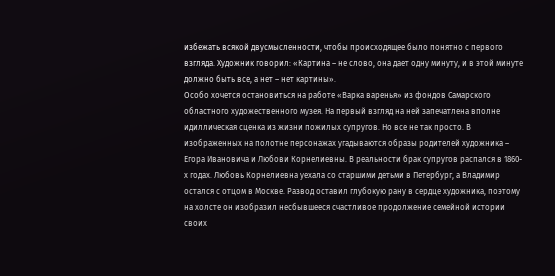избежать всякой двусмысленности, чтобы происходящее было понятно с первого взгляда. Художник говорил: «Картина – не слово, она дает одну минуту, и в этой минуте должно быть все, а нет – нет картины».
Особо хочется остановиться на работе «Варка варенья» из фондов Самарского областного художественного музея. На первый взгляд на ней запечатлена вполне идиллическая сценка из жизни пожилых супругов. Но все не так просто. В изображенных на полотне персонажах угадываются образы родителей художника – Егора Ивановича и Любови Корнелиевны. В реальности брак супругов распался в 1860-х годах. Любовь Корнелиевна уехала со старшими детьми в Петербург, а Владимир остался с отцом в Москве. Развод оставил глубокую рану в сердце художника, поэтому на холсте он изобразил несбывшееся счастливое продолжение семейной истории своих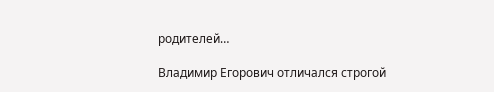родителей…

Владимир Егорович отличался строгой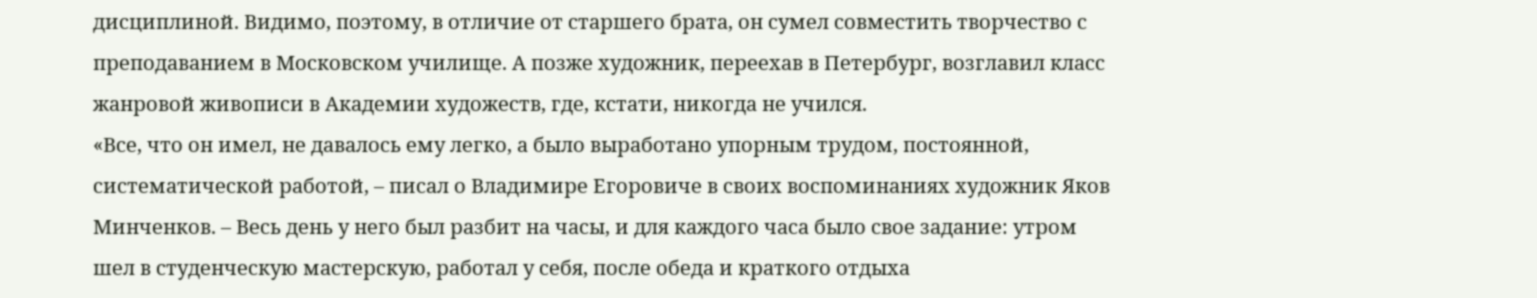дисциплиной. Видимо, поэтому, в отличие от старшего брата, он сумел совместить творчество с преподаванием в Московском училище. А позже художник, переехав в Петербург, возглавил класс жанровой живописи в Академии художеств, где, кстати, никогда не учился.
«Все, что он имел, не давалось ему легко, а было выработано упорным трудом, постоянной, систематической работой, – писал о Владимире Егоровиче в своих воспоминаниях художник Яков Минченков. – Весь день у него был разбит на часы, и для каждого часа было свое задание: утром шел в студенческую мастерскую, работал у себя, после обеда и краткого отдыха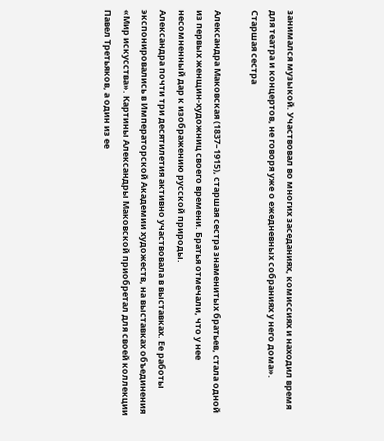занимался музыкой. Участвовал во многих заседаниях, комиссиях и находил время для театра и концертов, не говоря уже о ежедневных собраниях у него дома».
Старшая сестра

Александра Маковская (1837–1915), старшая сестра знаменитых братьев, стала одной из первых женщин-художниц своего времени. Братья отмечали, что у нее несомненный дар к изображению русской природы.
Александра почти три десятилетия активно участвовала в выставках. Ее работы экспонировались в Императорской Академии художеств, на выставках объединения «Мир искусства». Картины Александры Маковской приобретал для своей коллекции Павел Третьяков, а один из ее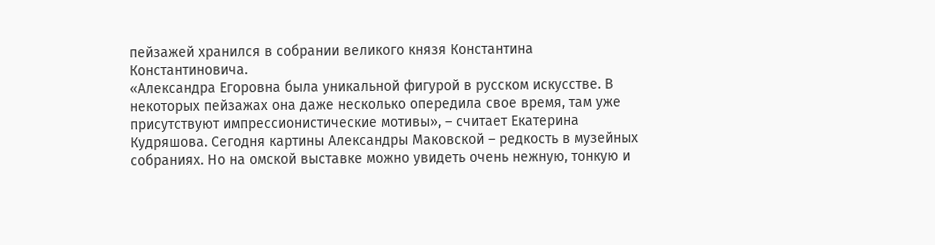пейзажей хранился в собрании великого князя Константина Константиновича.
«Александра Егоровна была уникальной фигурой в русском искусстве. В некоторых пейзажах она даже несколько опередила свое время, там уже присутствуют импрессионистические мотивы», – считает Екатерина Кудряшова. Сегодня картины Александры Маковской – редкость в музейных собраниях. Но на омской выставке можно увидеть очень нежную, тонкую и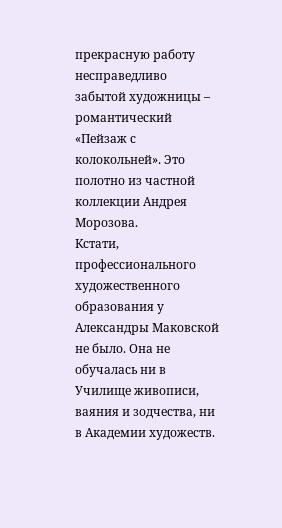прекрасную работу несправедливо забытой художницы – романтический «Пейзаж с колокольней». Это полотно из частной коллекции Андрея Морозова.
Кстати, профессионального художественного образования у Александры Маковской не было. Она не обучалась ни в Училище живописи, ваяния и зодчества, ни в Академии художеств.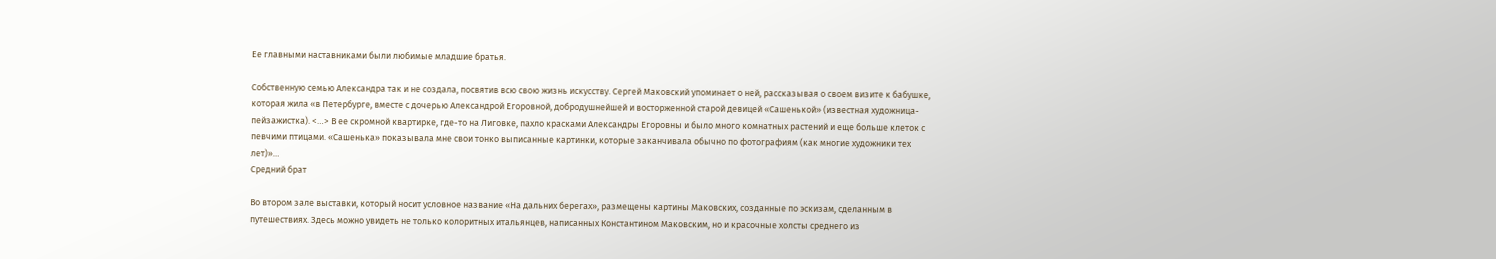Ее главными наставниками были любимые младшие братья.

Собственную семью Александра так и не создала, посвятив всю свою жизнь искусству. Сергей Маковский упоминает о ней, рассказывая о своем визите к бабушке, которая жила «в Петербурге, вместе с дочерью Александрой Егоровной, добродушнейшей и восторженной старой девицей «Сашенькой» (известная художница-пейзажистка). <…> В ее скромной квартирке, где-то на Лиговке, пахло красками Александры Егоровны и было много комнатных растений и еще больше клеток с певчими птицами. «Сашенька» показывала мне свои тонко выписанные картинки, которые заканчивала обычно по фотографиям (как многие художники тех лет)»…
Средний брат

Во втором зале выставки, который носит условное название «На дальних берегах», размещены картины Маковских, созданные по эскизам, сделанным в путешествиях. Здесь можно увидеть не только колоритных итальянцев, написанных Константином Маковским, но и красочные холсты среднего из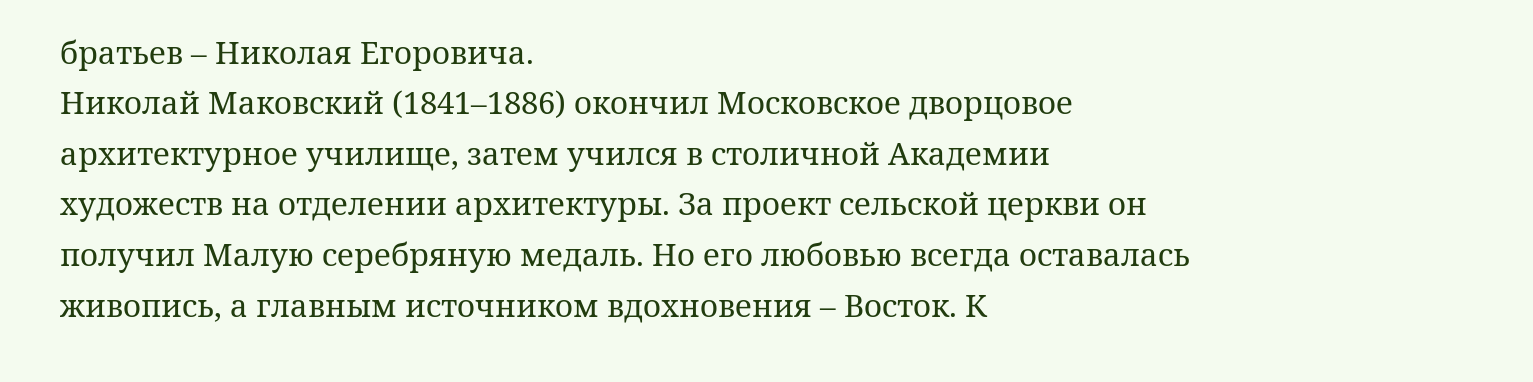братьев – Николая Егоровича.
Николай Маковский (1841–1886) окончил Московское дворцовое архитектурное училище, затем учился в столичной Академии художеств на отделении архитектуры. За проект сельской церкви он получил Малую серебряную медаль. Но его любовью всегда оставалась живопись, а главным источником вдохновения – Восток. К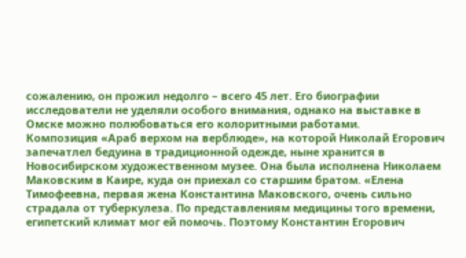сожалению, он прожил недолго – всего 45 лет. Его биографии исследователи не уделяли особого внимания, однако на выставке в Омске можно полюбоваться его колоритными работами.
Композиция «Араб верхом на верблюде», на которой Николай Егорович запечатлел бедуина в традиционной одежде, ныне хранится в Новосибирском художественном музее. Она была исполнена Николаем Маковским в Каире, куда он приехал со старшим братом. «Елена Тимофеевна, первая жена Константина Маковского, очень сильно страдала от туберкулеза. По представлениям медицины того времени, египетский климат мог ей помочь. Поэтому Константин Егорович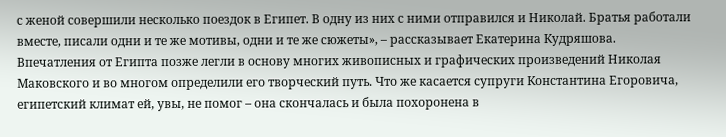с женой совершили несколько поездок в Египет. В одну из них с ними отправился и Николай. Братья работали вместе, писали одни и те же мотивы, одни и те же сюжеты», – рассказывает Екатерина Кудряшова.
Впечатления от Египта позже легли в основу многих живописных и графических произведений Николая Маковского и во многом определили его творческий путь. Что же касается супруги Константина Егоровича, египетский климат ей, увы, не помог – она скончалась и была похоронена в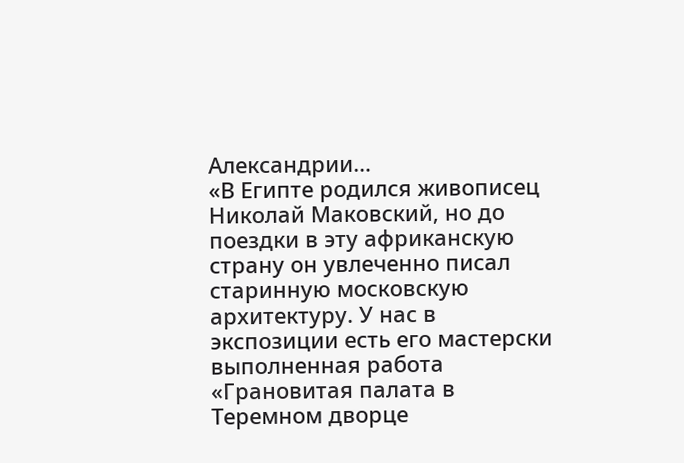Александрии…
«В Египте родился живописец Николай Маковский, но до поездки в эту африканскую страну он увлеченно писал старинную московскую архитектуру. У нас в экспозиции есть его мастерски выполненная работа «Грановитая палата в Теремном дворце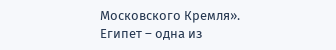Московского Кремля». Египет – одна из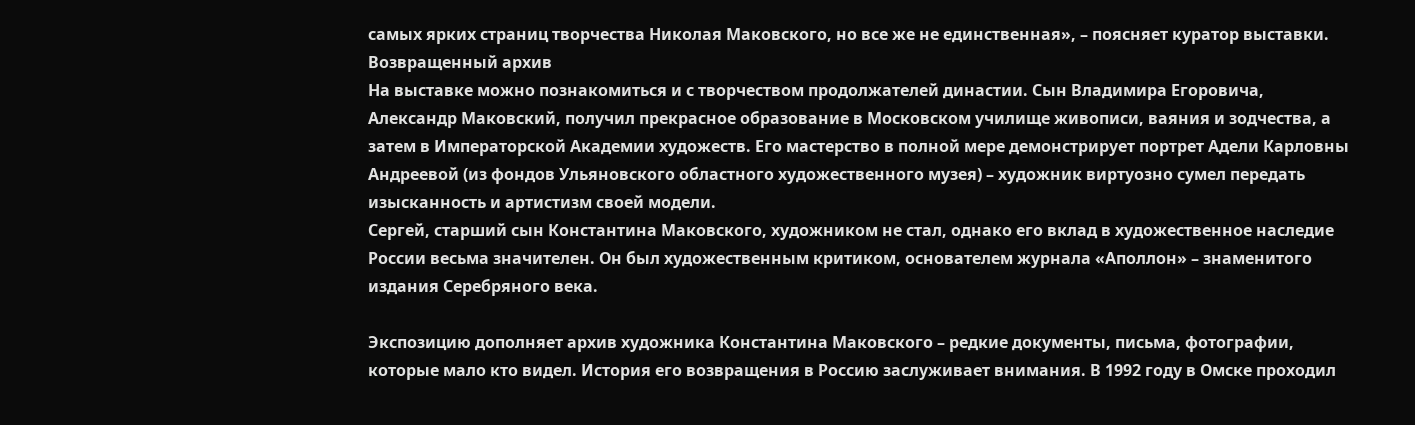самых ярких страниц творчества Николая Маковского, но все же не единственная», – поясняет куратор выставки.
Возвращенный архив
На выставке можно познакомиться и с творчеством продолжателей династии. Сын Владимира Егоровича, Александр Маковский, получил прекрасное образование в Московском училище живописи, ваяния и зодчества, а затем в Императорской Академии художеств. Его мастерство в полной мере демонстрирует портрет Адели Карловны Андреевой (из фондов Ульяновского областного художественного музея) – художник виртуозно сумел передать изысканность и артистизм своей модели.
Сергей, старший сын Константина Маковского, художником не стал, однако его вклад в художественное наследие России весьма значителен. Он был художественным критиком, основателем журнала «Аполлон» – знаменитого издания Серебряного века.

Экспозицию дополняет архив художника Константина Маковского – редкие документы, письма, фотографии, которые мало кто видел. История его возвращения в Россию заслуживает внимания. В 1992 году в Омске проходил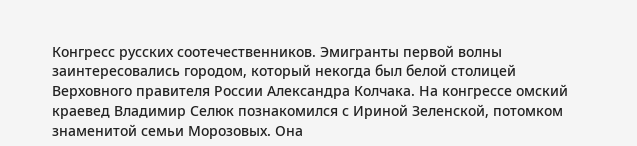Конгресс русских соотечественников. Эмигранты первой волны заинтересовались городом, который некогда был белой столицей Верховного правителя России Александра Колчака. На конгрессе омский краевед Владимир Селюк познакомился с Ириной Зеленской, потомком знаменитой семьи Морозовых. Она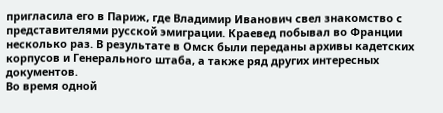пригласила его в Париж, где Владимир Иванович свел знакомство с представителями русской эмиграции. Краевед побывал во Франции несколько раз. В результате в Омск были переданы архивы кадетских корпусов и Генерального штаба, а также ряд других интересных документов.
Во время одной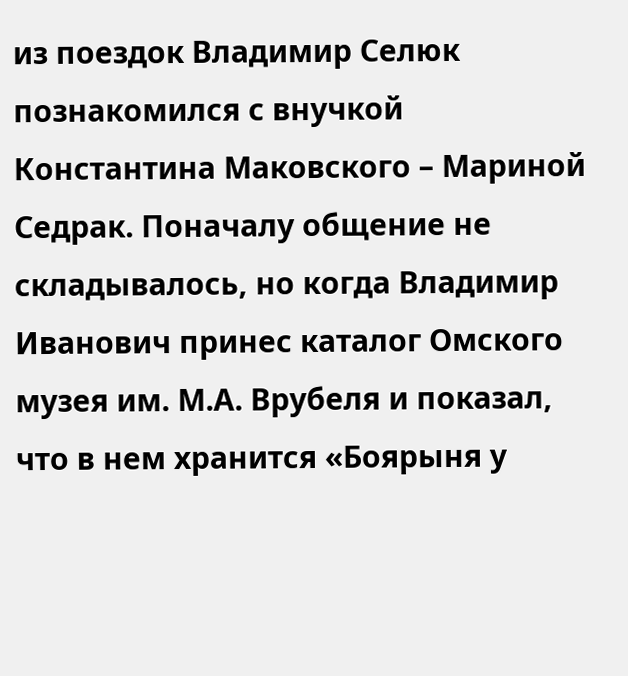из поездок Владимир Селюк познакомился с внучкой Константина Маковского – Мариной Седрак. Поначалу общение не складывалось, но когда Владимир Иванович принес каталог Омского музея им. М.А. Врубеля и показал, что в нем хранится «Боярыня у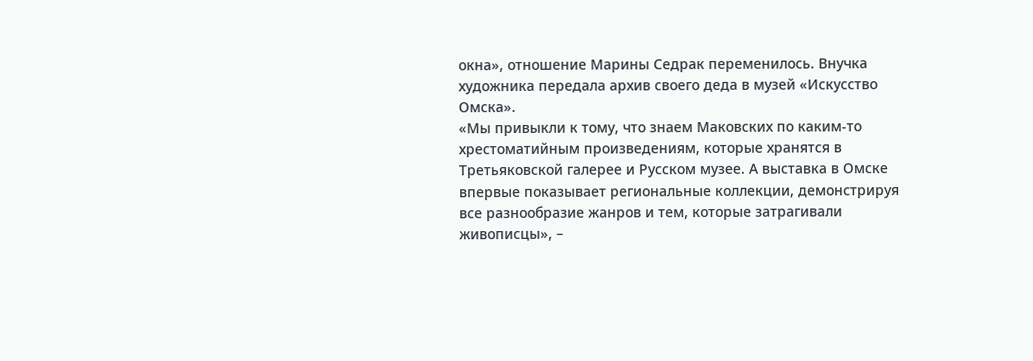окна», отношение Марины Седрак переменилось. Внучка художника передала архив своего деда в музей «Искусство Омска».
«Мы привыкли к тому, что знаем Маковских по каким-то хрестоматийным произведениям, которые хранятся в Третьяковской галерее и Русском музее. А выставка в Омске впервые показывает региональные коллекции, демонстрируя все разнообразие жанров и тем, которые затрагивали живописцы», –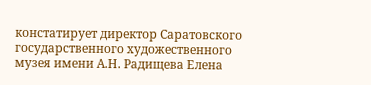констатирует директор Саратовского государственного художественного музея имени А.Н. Радищева Елена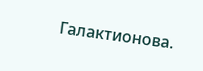Галактионова.